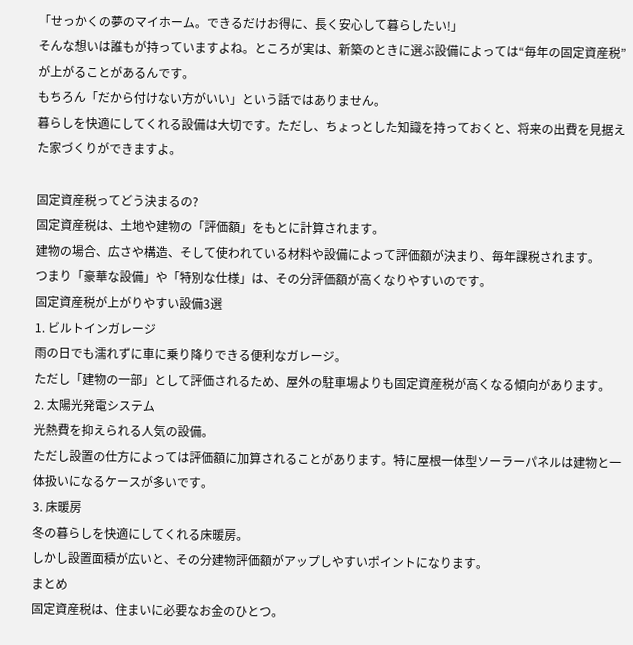「せっかくの夢のマイホーム。できるだけお得に、長く安心して暮らしたい!」
そんな想いは誰もが持っていますよね。ところが実は、新築のときに選ぶ設備によっては“毎年の固定資産税”が上がることがあるんです。
もちろん「だから付けない方がいい」という話ではありません。
暮らしを快適にしてくれる設備は大切です。ただし、ちょっとした知識を持っておくと、将来の出費を見据えた家づくりができますよ。

固定資産税ってどう決まるの?
固定資産税は、土地や建物の「評価額」をもとに計算されます。
建物の場合、広さや構造、そして使われている材料や設備によって評価額が決まり、毎年課税されます。
つまり「豪華な設備」や「特別な仕様」は、その分評価額が高くなりやすいのです。
固定資産税が上がりやすい設備3選
1. ビルトインガレージ
雨の日でも濡れずに車に乗り降りできる便利なガレージ。
ただし「建物の一部」として評価されるため、屋外の駐車場よりも固定資産税が高くなる傾向があります。
2. 太陽光発電システム
光熱費を抑えられる人気の設備。
ただし設置の仕方によっては評価額に加算されることがあります。特に屋根一体型ソーラーパネルは建物と一体扱いになるケースが多いです。
3. 床暖房
冬の暮らしを快適にしてくれる床暖房。
しかし設置面積が広いと、その分建物評価額がアップしやすいポイントになります。
まとめ
固定資産税は、住まいに必要なお金のひとつ。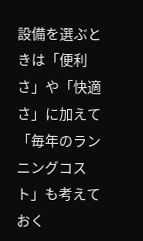設備を選ぶときは「便利さ」や「快適さ」に加えて「毎年のランニングコスト」も考えておく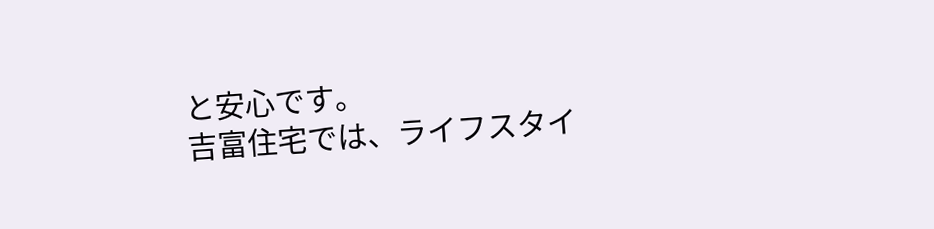と安心です。
吉富住宅では、ライフスタイ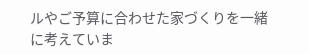ルやご予算に合わせた家づくりを一緒に考えていま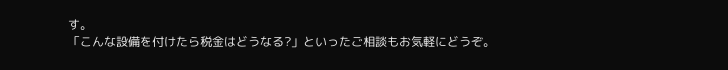す。
「こんな設備を付けたら税金はどうなる?」といったご相談もお気軽にどうぞ。